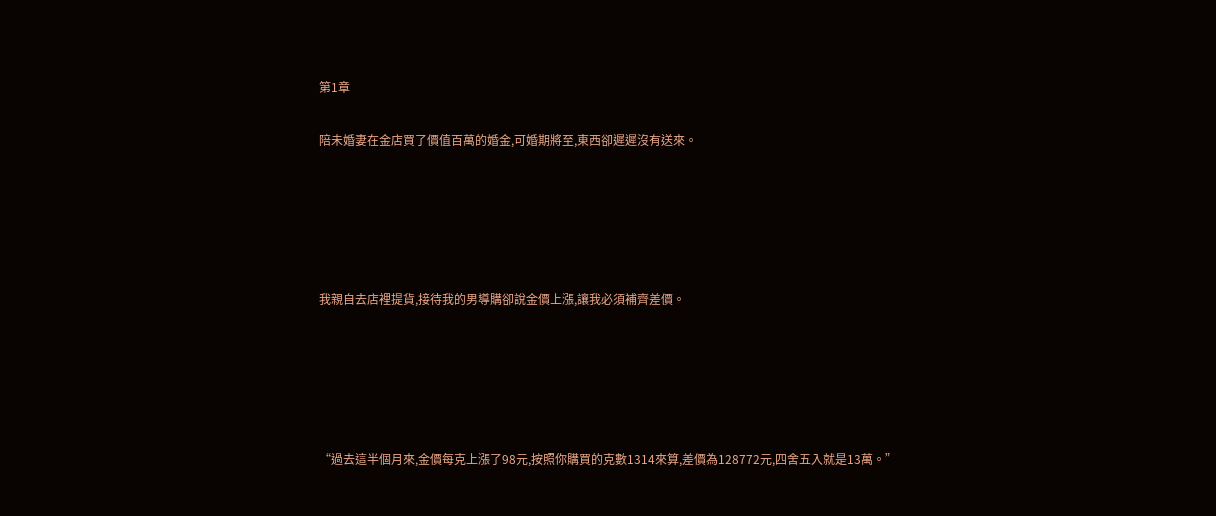第1章

陪未婚妻在金店買了價值百萬的婚金,可婚期將至,東西卻遲遲沒有送來。





我親自去店裡提貨,接待我的男導購卻說金價上漲,讓我必須補齊差價。





“過去這半個月來,金價每克上漲了98元,按照你購買的克數1314來算,差價為128772元,四舍五入就是13萬。”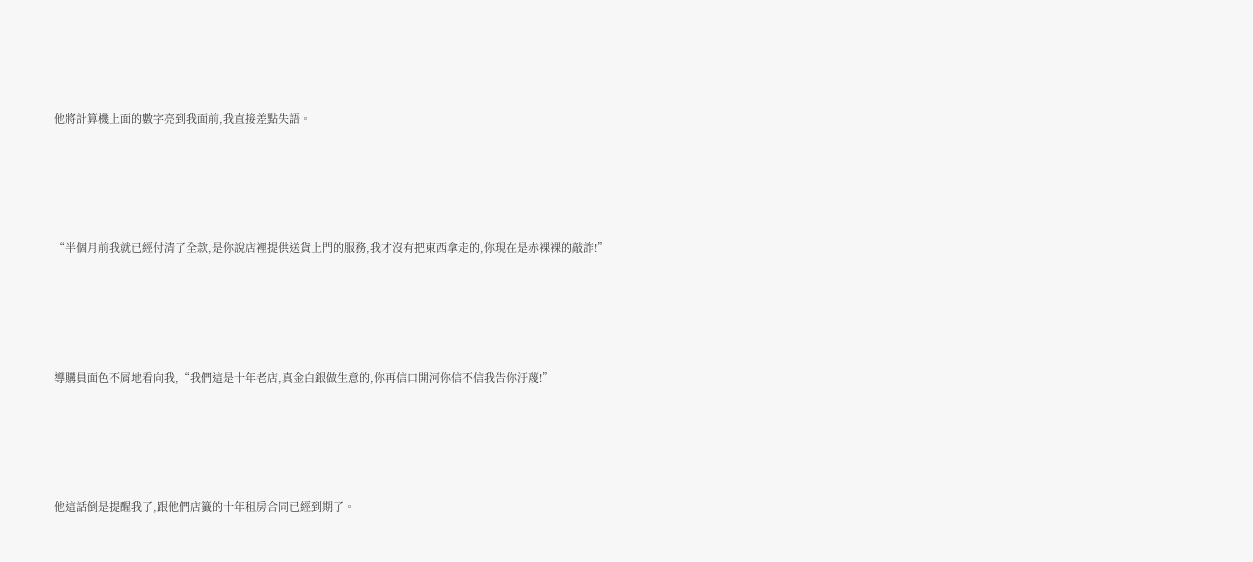他將計算機上面的數字亮到我面前,我直接差點失語。





“半個月前我就已經付清了全款,是你說店裡提供送貨上門的服務,我才沒有把東西拿走的,你現在是赤裸裸的敲詐!”





導購員面色不屑地看向我,“我們這是十年老店,真金白銀做生意的,你再信口開河你信不信我告你汙蔑!”





他這話倒是提醒我了,跟他們店籤的十年租房合同已經到期了。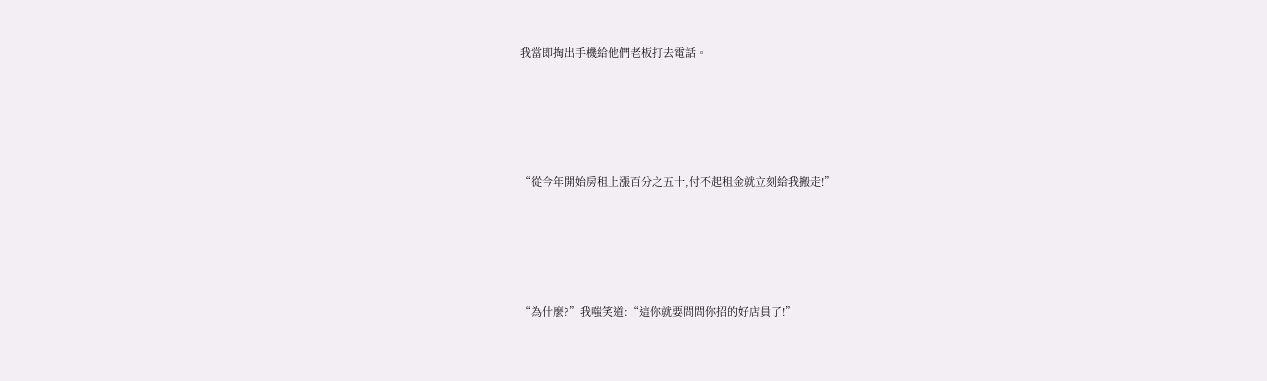我當即掏出手機給他們老板打去電話。





“從今年開始房租上漲百分之五十,付不起租金就立刻給我搬走!”





“為什麼?”我嗤笑道:“這你就要問問你招的好店員了!”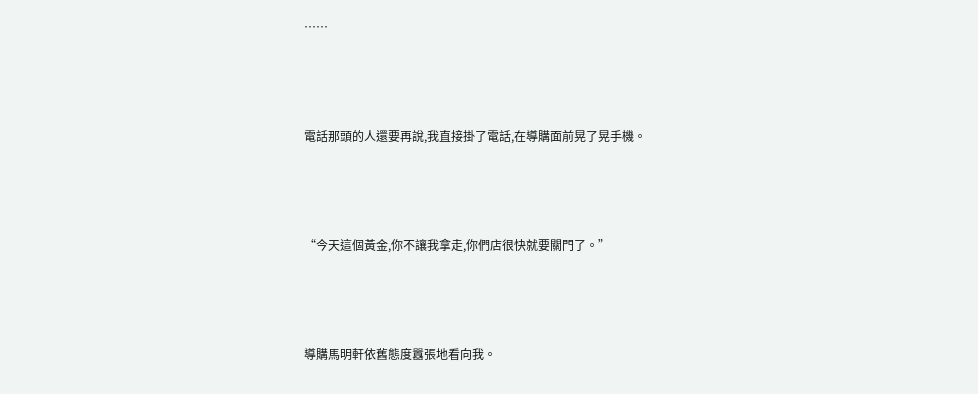……





電話那頭的人還要再說,我直接掛了電話,在導購面前晃了晃手機。





“今天這個黃金,你不讓我拿走,你們店很快就要關門了。”





導購馬明軒依舊態度囂張地看向我。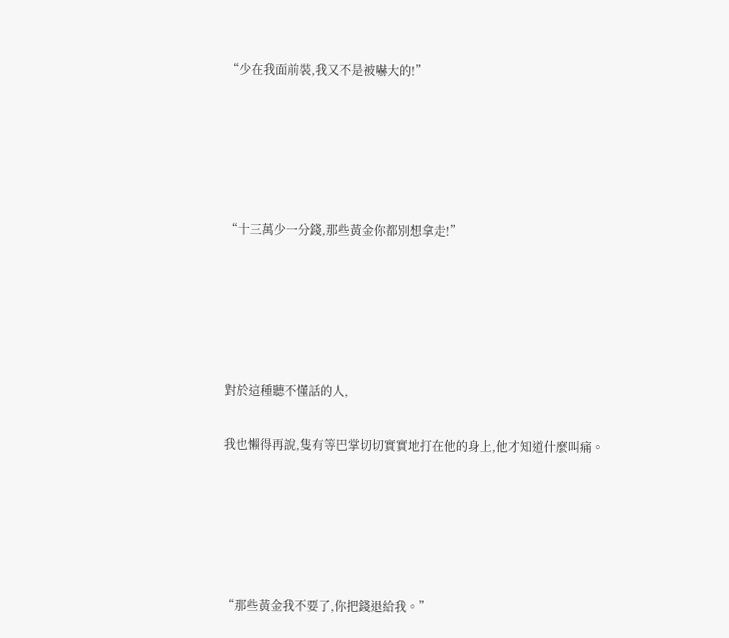“少在我面前裝,我又不是被嚇大的!”





“十三萬少一分錢,那些黃金你都別想拿走!”





對於這種聽不懂話的人,

我也懶得再說,隻有等巴掌切切實實地打在他的身上,他才知道什麼叫痛。





“那些黃金我不要了,你把錢退給我。”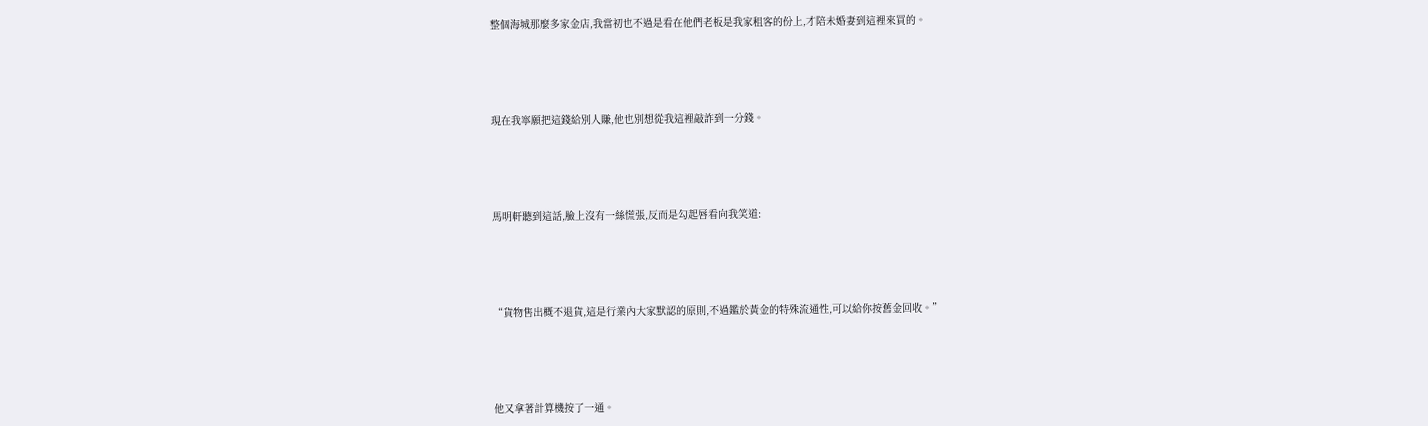整個海城那麼多家金店,我當初也不過是看在他們老板是我家租客的份上,才陪未婚妻到這裡來買的。





現在我寧願把這錢給別人賺,他也別想從我這裡敲詐到一分錢。





馬明軒聽到這話,臉上沒有一絲慌張,反而是勾起唇看向我笑道:





“貨物售出概不退貨,這是行業內大家默認的原則,不過鑑於黃金的特殊流通性,可以給你按舊金回收。”





他又拿著計算機按了一通。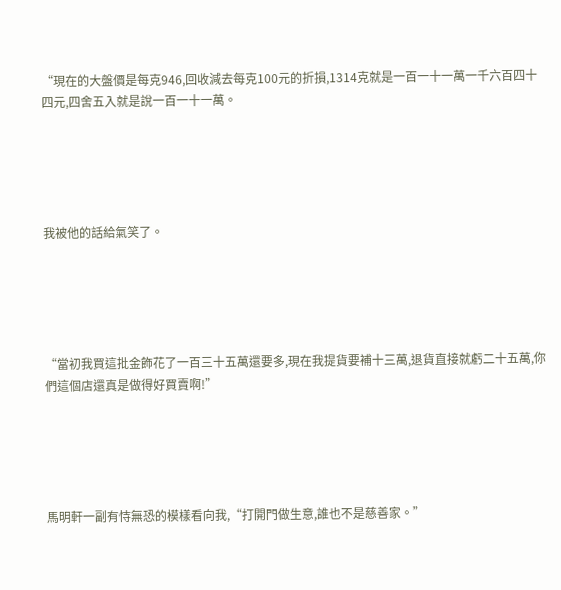“現在的大盤價是每克946,回收減去每克100元的折損,1314克就是一百一十一萬一千六百四十四元,四舍五入就是說一百一十一萬。





我被他的話給氣笑了。





“當初我買這批金飾花了一百三十五萬還要多,現在我提貨要補十三萬,退貨直接就虧二十五萬,你們這個店還真是做得好買賣啊!”





馬明軒一副有恃無恐的模樣看向我,“打開門做生意,誰也不是慈善家。”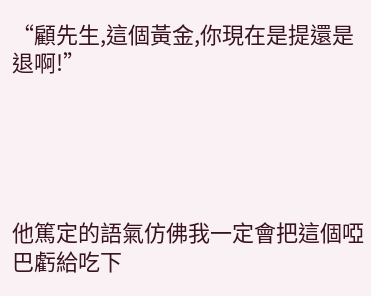“顧先生,這個黃金,你現在是提還是退啊!”





他篤定的語氣仿佛我一定會把這個啞巴虧給吃下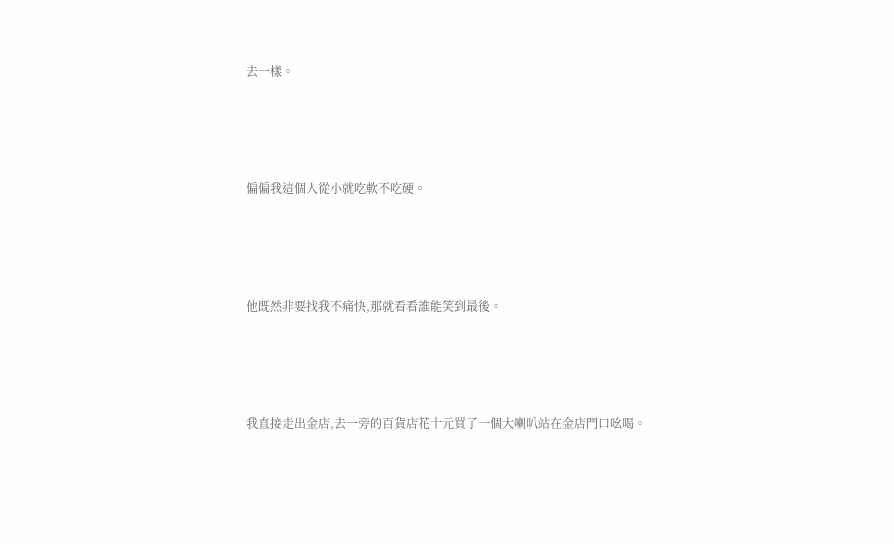去一樣。





偏偏我這個人從小就吃軟不吃硬。





他既然非要找我不痛快,那就看看誰能笑到最後。





我直接走出金店,去一旁的百貨店花十元買了一個大喇叭站在金店門口吆喝。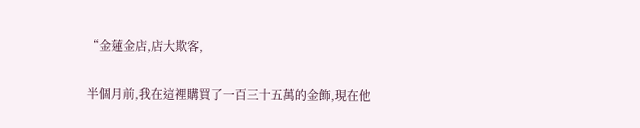“金蓮金店,店大欺客,

半個月前,我在這裡購買了一百三十五萬的金飾,現在他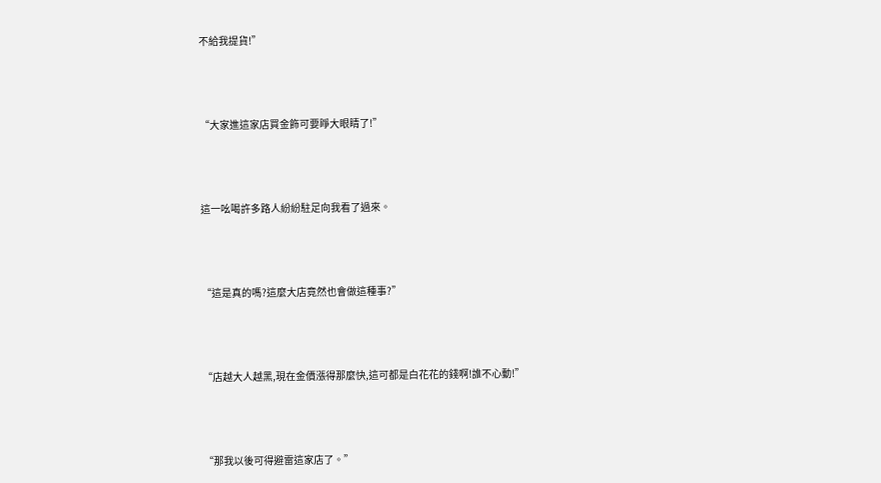不給我提貨!”





“大家進這家店買金飾可要睜大眼睛了!”





這一吆喝許多路人紛紛駐足向我看了過來。





“這是真的嗎?這麼大店竟然也會做這種事?”





“店越大人越黑,現在金價漲得那麼快,這可都是白花花的錢啊!誰不心動!”





“那我以後可得避雷這家店了。”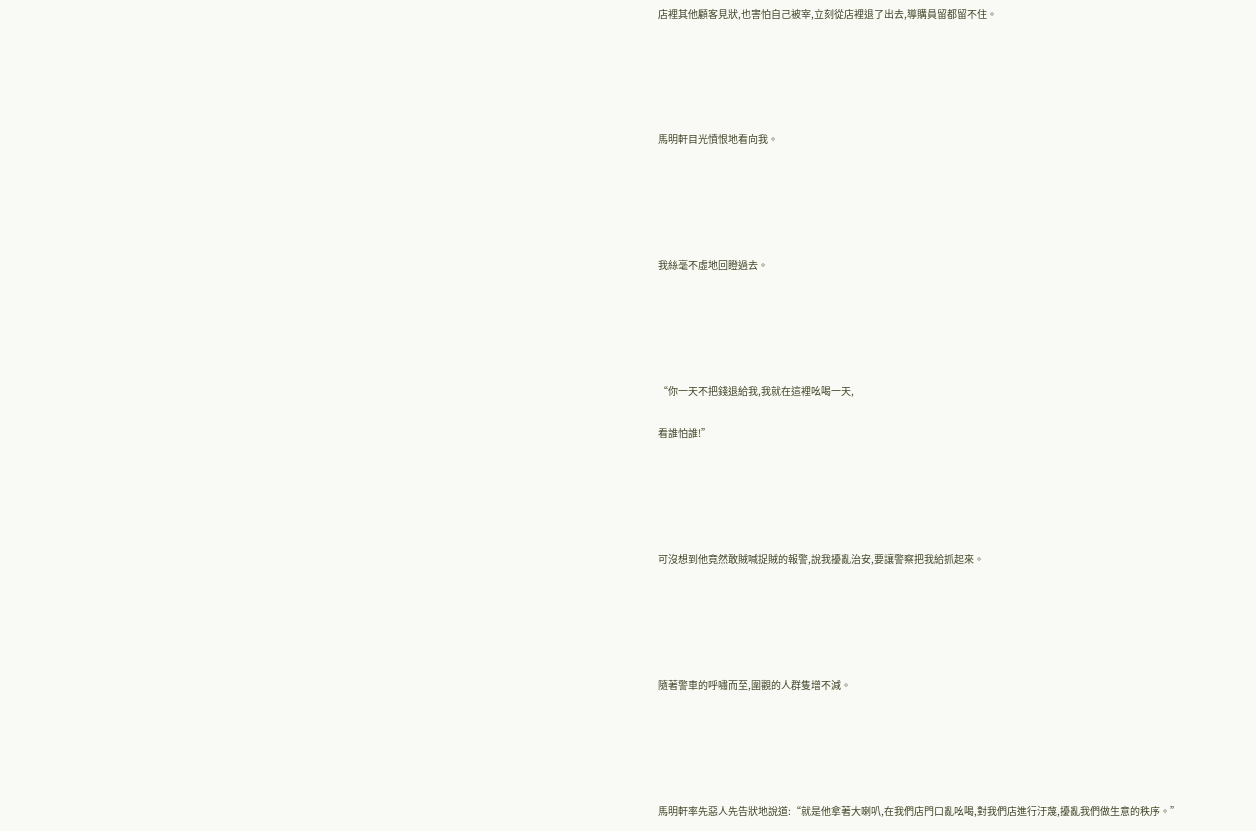店裡其他顧客見狀,也害怕自己被宰,立刻從店裡退了出去,導購員留都留不住。





馬明軒目光憤恨地看向我。





我絲毫不虛地回瞪過去。





“你一天不把錢退給我,我就在這裡吆喝一天,

看誰怕誰!”





可沒想到他竟然敢賊喊捉賊的報警,說我擾亂治安,要讓警察把我給抓起來。





隨著警車的呼嘯而至,圍觀的人群隻增不減。





馬明軒率先惡人先告狀地說道:“就是他拿著大喇叭,在我們店門口亂吆喝,對我們店進行汙蔑,擾亂我們做生意的秩序。”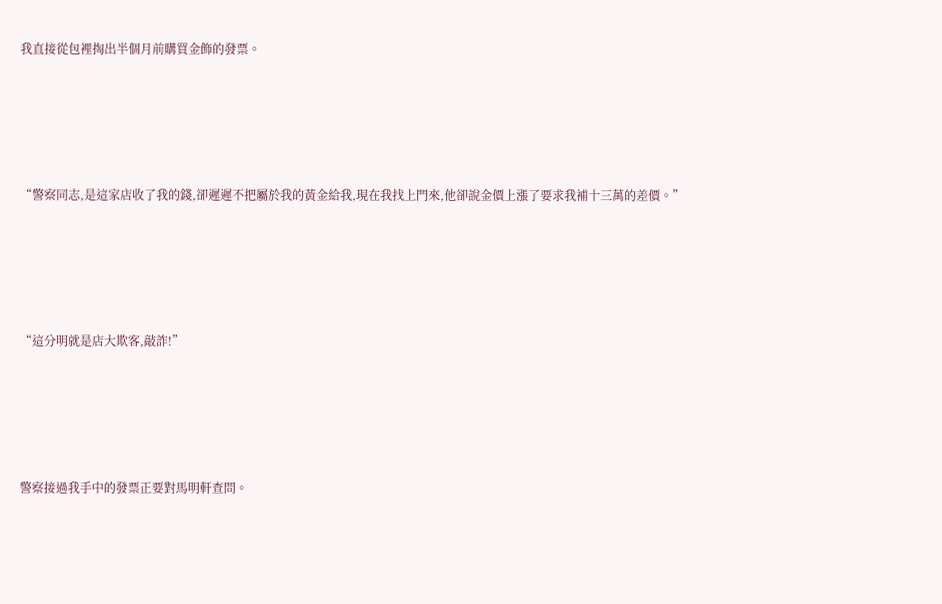我直接從包裡掏出半個月前購買金飾的發票。





“警察同志,是這家店收了我的錢,卻遲遲不把屬於我的黃金給我,現在我找上門來,他卻說金價上漲了要求我補十三萬的差價。”





“這分明就是店大欺客,敲詐!”





警察接過我手中的發票正要對馬明軒查問。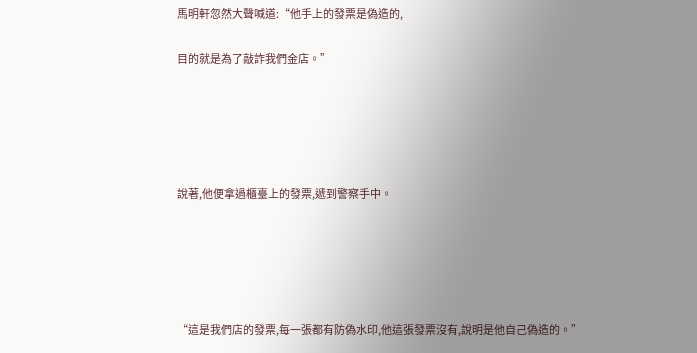馬明軒忽然大聲喊道:“他手上的發票是偽造的,

目的就是為了敲詐我們金店。”





說著,他便拿過櫃臺上的發票,遞到警察手中。





“這是我們店的發票,每一張都有防偽水印,他這張發票沒有,說明是他自己偽造的。”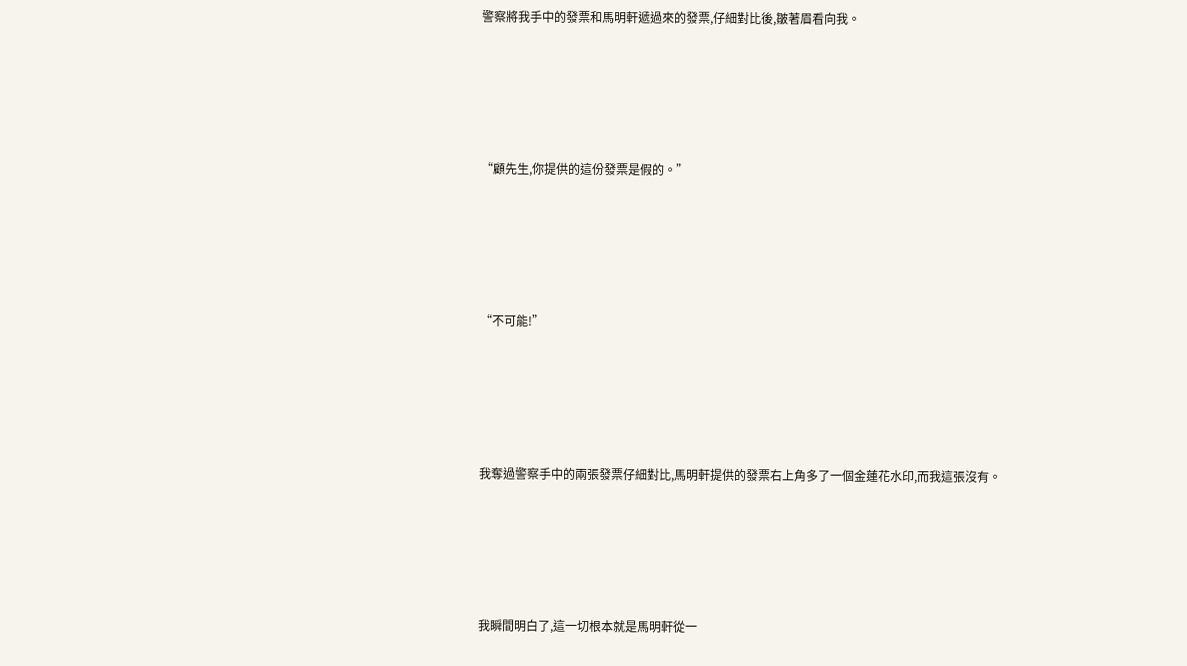警察將我手中的發票和馬明軒遞過來的發票,仔細對比後,皺著眉看向我。





“顧先生,你提供的這份發票是假的。”





“不可能!”





我奪過警察手中的兩張發票仔細對比,馬明軒提供的發票右上角多了一個金蓮花水印,而我這張沒有。





我瞬間明白了,這一切根本就是馬明軒從一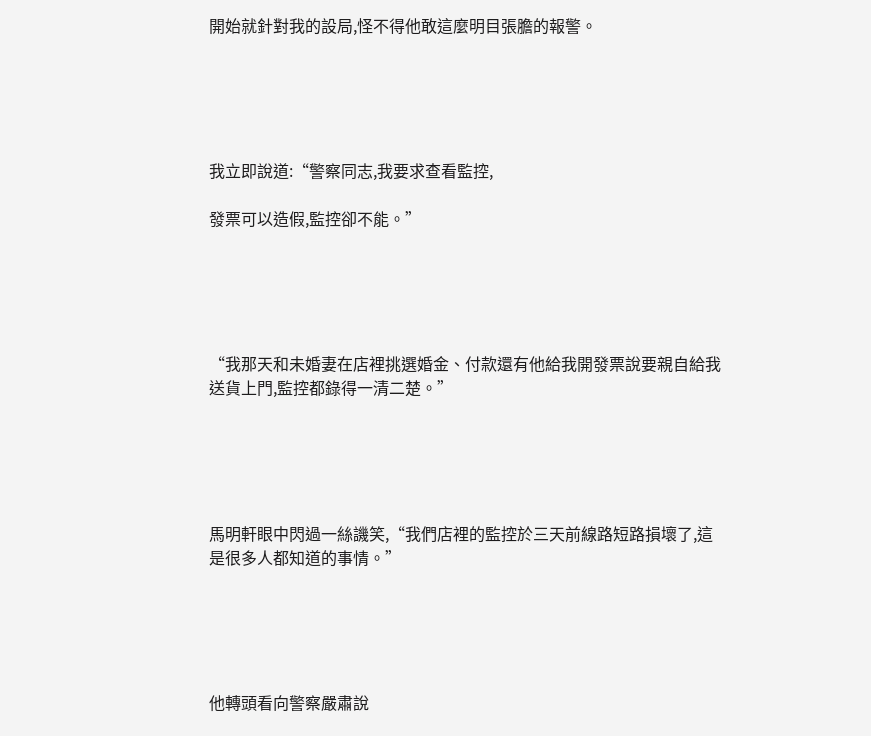開始就針對我的設局,怪不得他敢這麼明目張膽的報警。





我立即說道:“警察同志,我要求查看監控,

發票可以造假,監控卻不能。”





“我那天和未婚妻在店裡挑選婚金、付款還有他給我開發票說要親自給我送貨上門,監控都錄得一清二楚。”





馬明軒眼中閃過一絲譏笑,“我們店裡的監控於三天前線路短路損壞了,這是很多人都知道的事情。”





他轉頭看向警察嚴肅說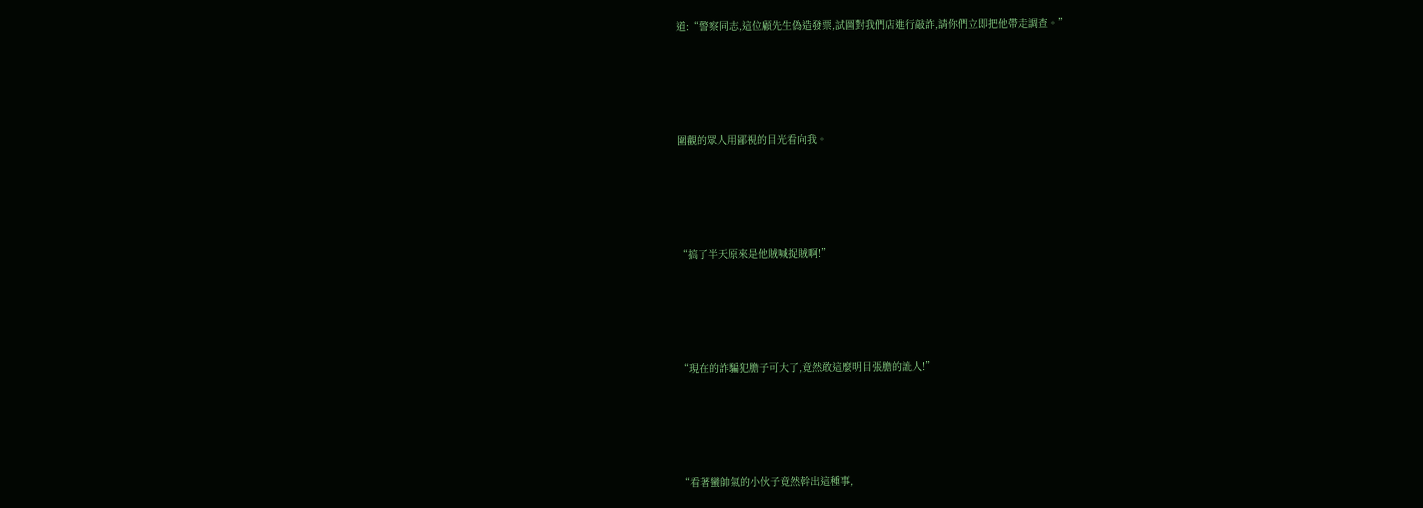道:“警察同志,這位顧先生偽造發票,試圖對我們店進行敲詐,請你們立即把他帶走調查。”





圍觀的眾人用鄙視的目光看向我。





“搞了半天原來是他賊喊捉賊啊!”





“現在的詐騙犯膽子可大了,竟然敢這麼明目張膽的訛人!”





“看著蠻帥氣的小伙子竟然幹出這種事,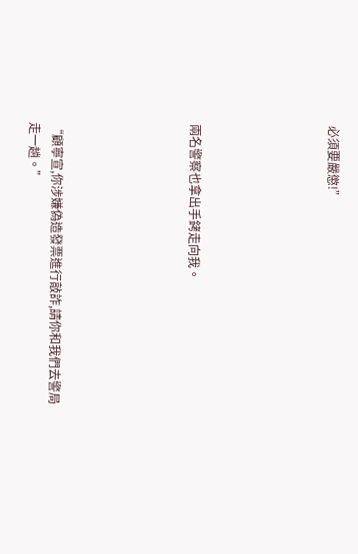必須要嚴懲!”





兩名警察也拿出手銬走向我。





“顧寧宣,你涉嫌偽造發票進行敲詐,請你和我們去警局走一趟。”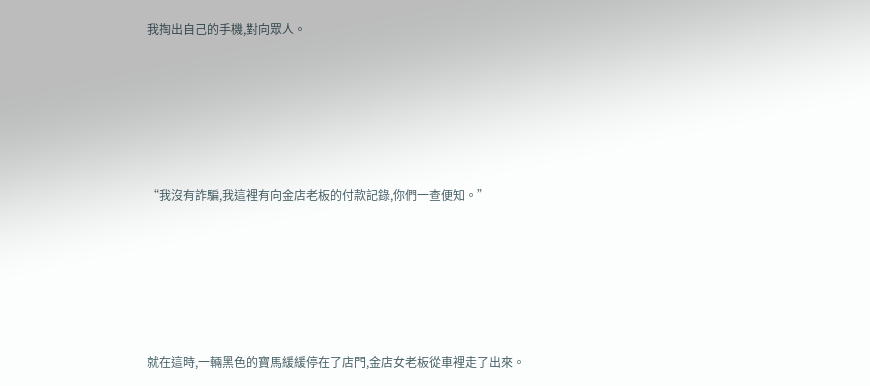我掏出自己的手機,對向眾人。





“我沒有詐騙,我這裡有向金店老板的付款記錄,你們一查便知。”





就在這時,一輛黑色的寶馬緩緩停在了店門,金店女老板從車裡走了出來。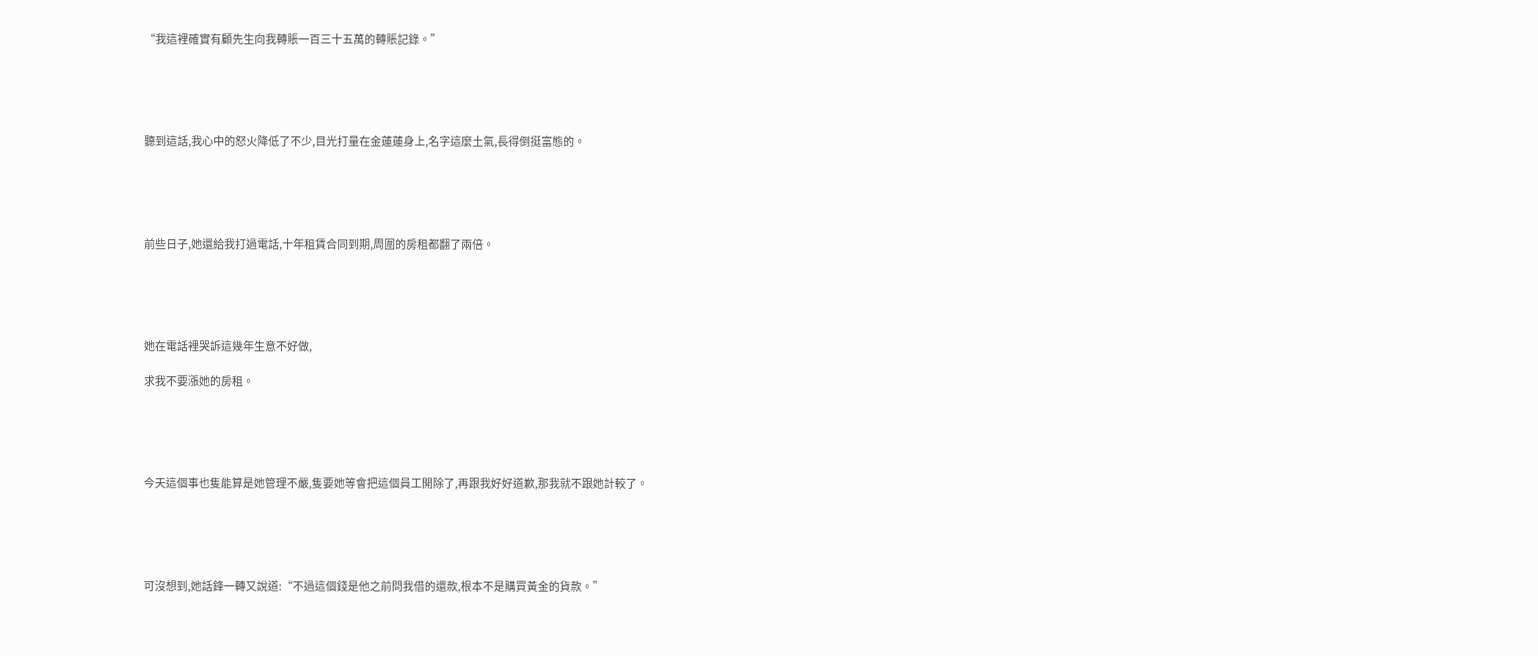“我這裡確實有顧先生向我轉賬一百三十五萬的轉賬記錄。”





聽到這話,我心中的怒火降低了不少,目光打量在金蓮蓮身上,名字這麼土氣,長得倒挺富態的。





前些日子,她還給我打過電話,十年租賃合同到期,周圍的房租都翻了兩倍。





她在電話裡哭訴這幾年生意不好做,

求我不要漲她的房租。





今天這個事也隻能算是她管理不嚴,隻要她等會把這個員工開除了,再跟我好好道歉,那我就不跟她計較了。





可沒想到,她話鋒一轉又說道:“不過這個錢是他之前問我借的還款,根本不是購買黃金的貨款。”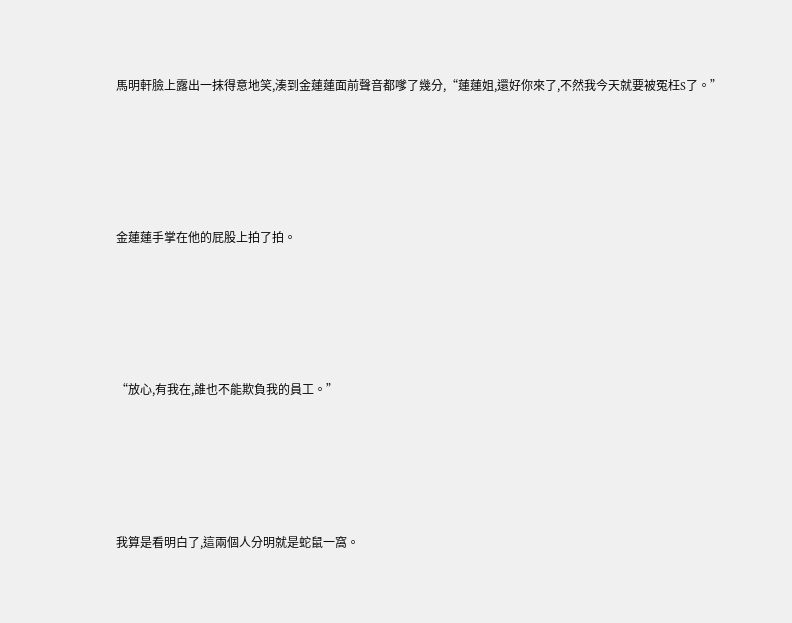馬明軒臉上露出一抹得意地笑,湊到金蓮蓮面前聲音都嗲了幾分,“蓮蓮姐,還好你來了,不然我今天就要被冤枉S了。”





金蓮蓮手掌在他的屁股上拍了拍。





“放心,有我在,誰也不能欺負我的員工。”





我算是看明白了,這兩個人分明就是蛇鼠一窩。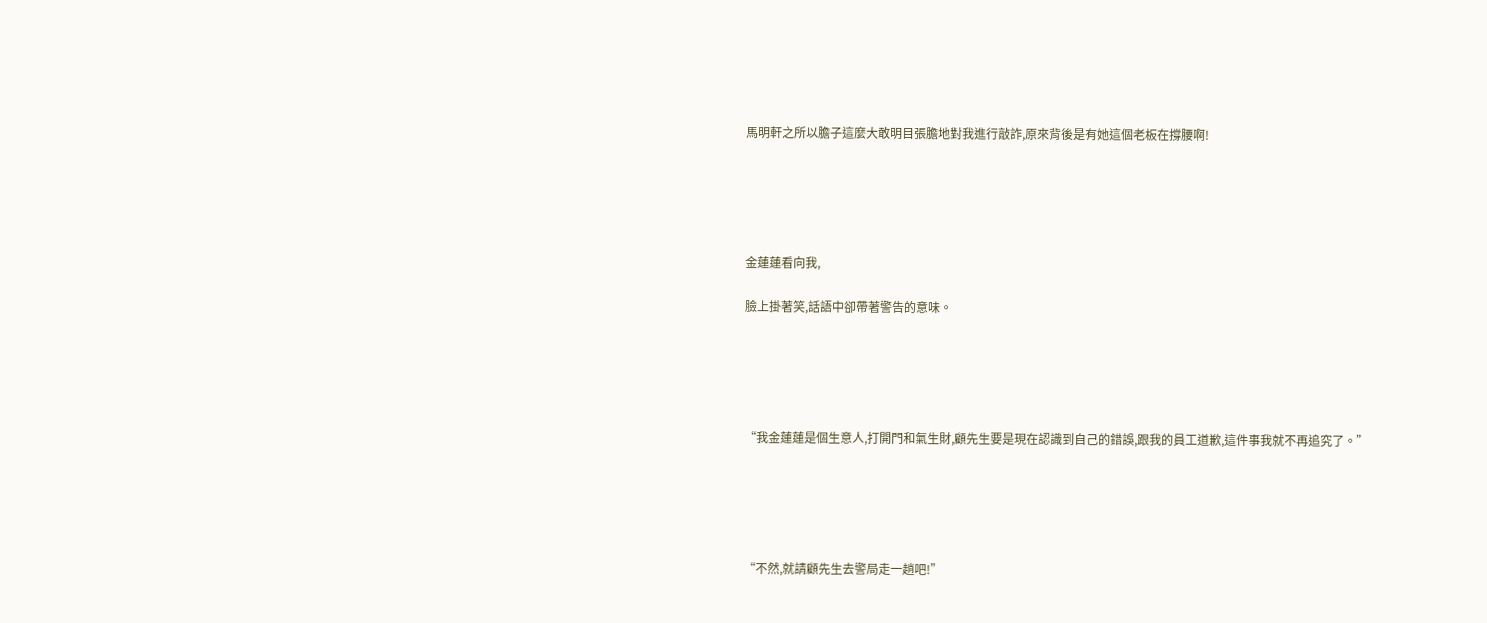馬明軒之所以膽子這麼大敢明目張膽地對我進行敲詐,原來背後是有她這個老板在撐腰啊!





金蓮蓮看向我,

臉上掛著笑,話語中卻帶著警告的意味。





“我金蓮蓮是個生意人,打開門和氣生財,顧先生要是現在認識到自己的錯誤,跟我的員工道歉,這件事我就不再追究了。”





“不然,就請顧先生去警局走一趟吧!”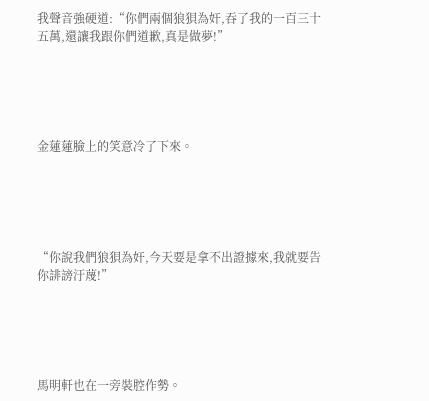我聲音強硬道:“你們兩個狼狽為奸,吞了我的一百三十五萬,還讓我跟你們道歉,真是做夢!”





金蓮蓮臉上的笑意冷了下來。





“你說我們狼狽為奸,今天要是拿不出證據來,我就要告你誹謗汙蔑!”





馬明軒也在一旁裝腔作勢。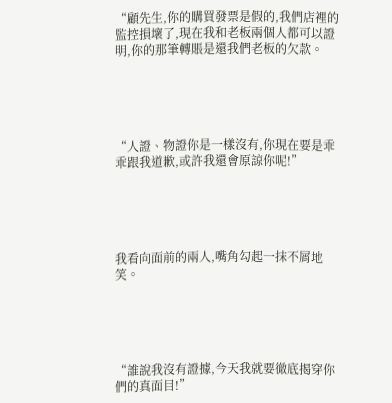“顧先生,你的購買發票是假的,我們店裡的監控損壞了,現在我和老板兩個人都可以證明,你的那筆轉賬是還我們老板的欠款。





“人證、物證你是一樣沒有,你現在要是乖乖跟我道歉,或許我還會原諒你呢!”





我看向面前的兩人,嘴角勾起一抹不屑地笑。





“誰說我沒有證據,今天我就要徹底揭穿你們的真面目!”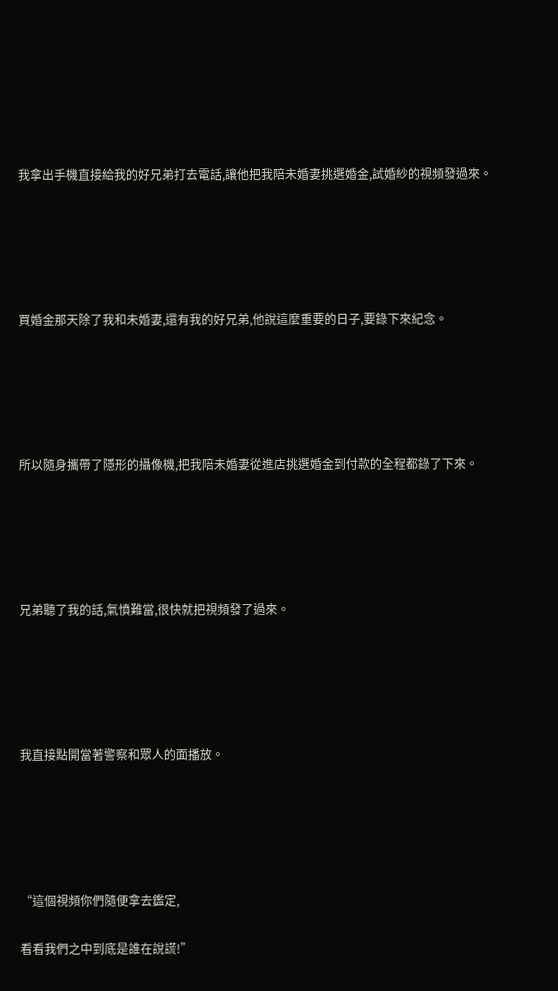我拿出手機直接給我的好兄弟打去電話,讓他把我陪未婚妻挑選婚金,試婚紗的視頻發過來。





買婚金那天除了我和未婚妻,還有我的好兄弟,他說這麼重要的日子,要錄下來紀念。





所以隨身攜帶了隱形的攝像機,把我陪未婚妻從進店挑選婚金到付款的全程都錄了下來。





兄弟聽了我的話,氣憤難當,很快就把視頻發了過來。





我直接點開當著警察和眾人的面播放。





“這個視頻你們隨便拿去鑑定,

看看我們之中到底是誰在說謊!”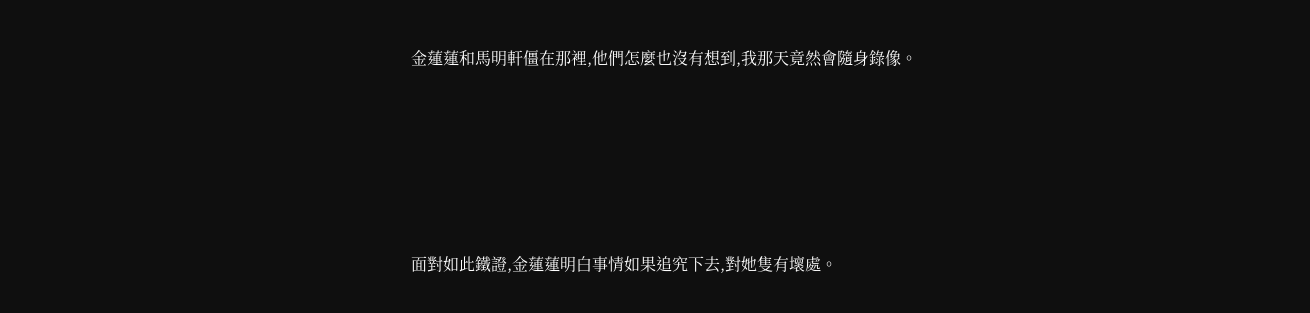金蓮蓮和馬明軒僵在那裡,他們怎麼也沒有想到,我那天竟然會隨身錄像。





面對如此鐵證,金蓮蓮明白事情如果追究下去,對她隻有壞處。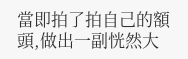當即拍了拍自己的額頭,做出一副恍然大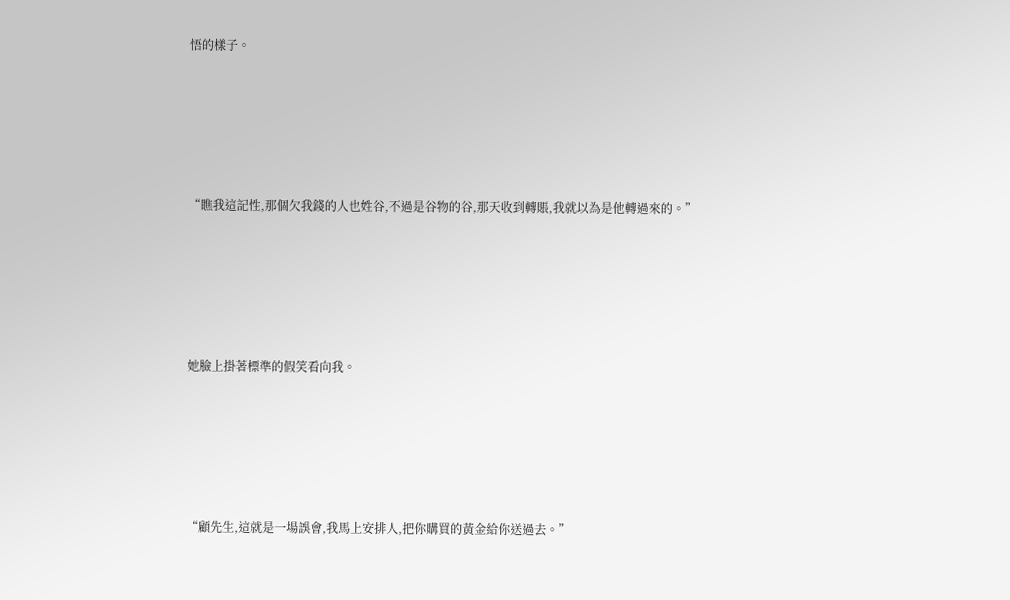悟的樣子。





“瞧我這記性,那個欠我錢的人也姓谷,不過是谷物的谷,那天收到轉賬,我就以為是他轉過來的。”





她臉上掛著標準的假笑看向我。





“顧先生,這就是一場誤會,我馬上安排人,把你購買的黃金給你送過去。”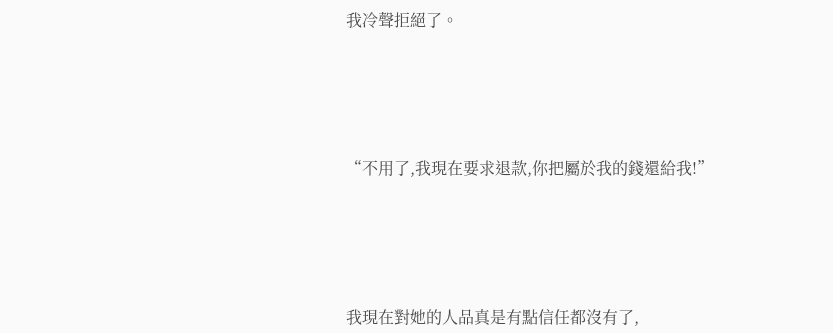我冷聲拒絕了。





“不用了,我現在要求退款,你把屬於我的錢還給我!”





我現在對她的人品真是有點信任都沒有了,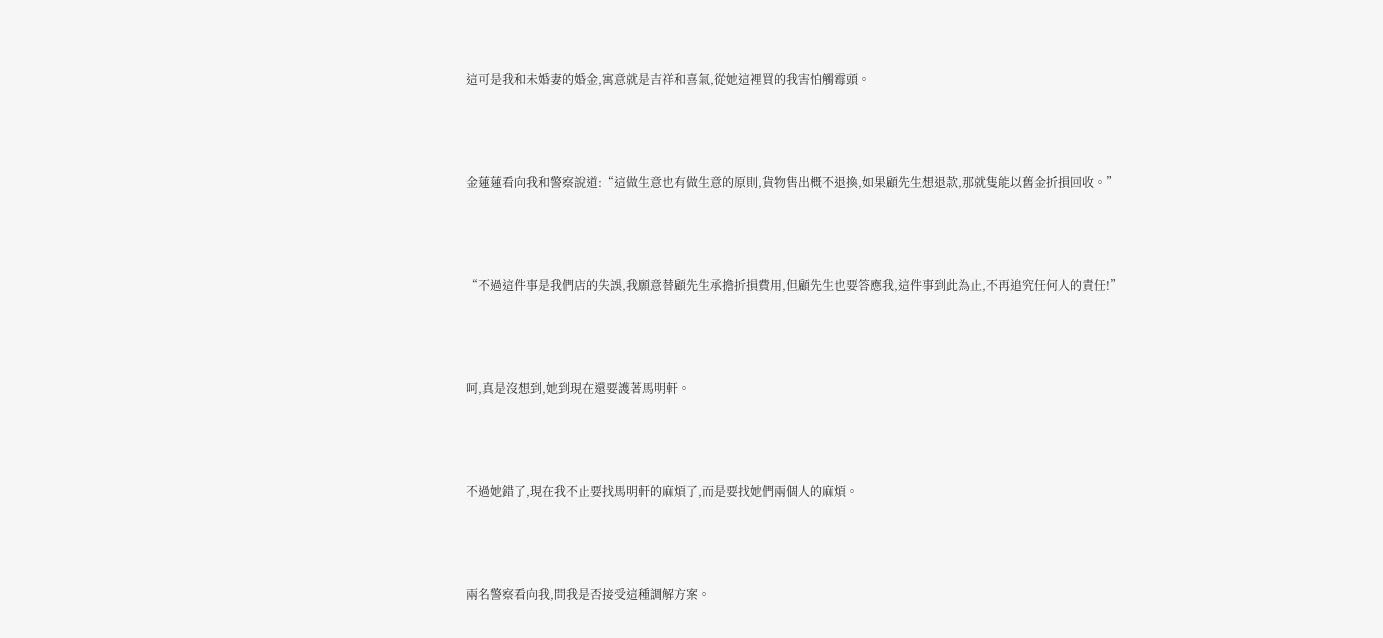這可是我和未婚妻的婚金,寓意就是吉祥和喜氣,從她這裡買的我害怕觸霉頭。





金蓮蓮看向我和警察說道:“這做生意也有做生意的原則,貨物售出概不退換,如果顧先生想退款,那就隻能以舊金折損回收。”





“不過這件事是我們店的失誤,我願意替顧先生承擔折損費用,但顧先生也要答應我,這件事到此為止,不再追究任何人的責任!”





呵,真是沒想到,她到現在還要護著馬明軒。





不過她錯了,現在我不止要找馬明軒的麻煩了,而是要找她們兩個人的麻煩。





兩名警察看向我,問我是否接受這種調解方案。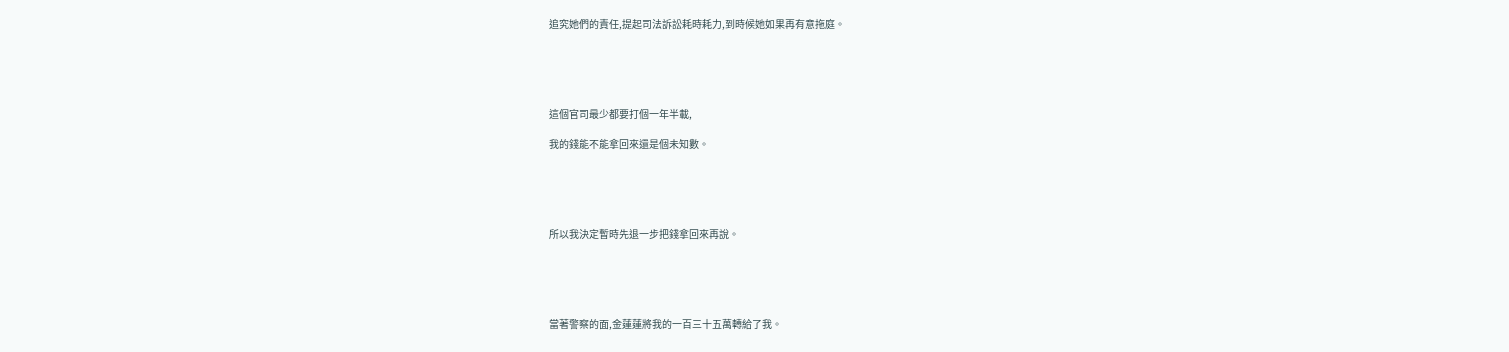追究她們的責任,提起司法訴訟耗時耗力,到時候她如果再有意拖庭。





這個官司最少都要打個一年半載,

我的錢能不能拿回來還是個未知數。





所以我決定暫時先退一步把錢拿回來再說。





當著警察的面,金蓮蓮將我的一百三十五萬轉給了我。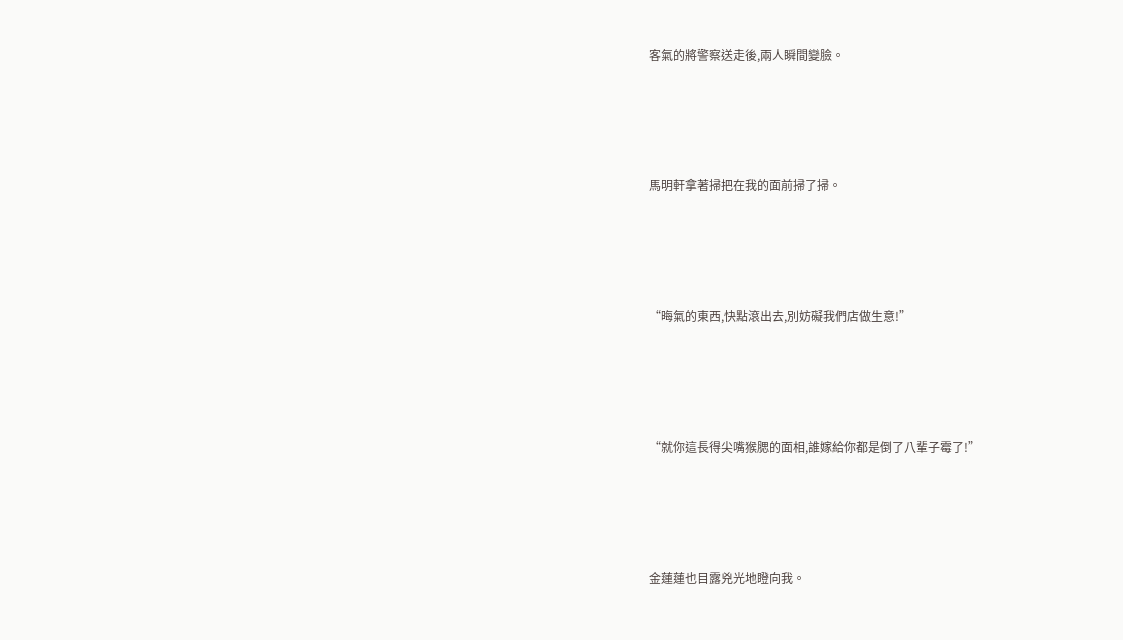客氣的將警察送走後,兩人瞬間變臉。





馬明軒拿著掃把在我的面前掃了掃。





“晦氣的東西,快點滾出去,別妨礙我們店做生意!”





“就你這長得尖嘴猴腮的面相,誰嫁給你都是倒了八輩子霉了!”





金蓮蓮也目露兇光地瞪向我。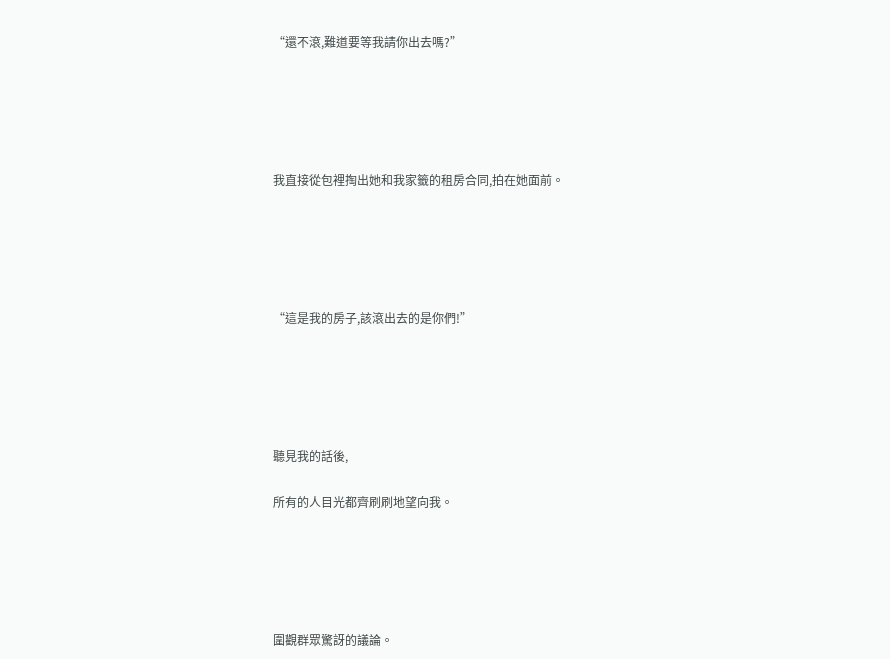“還不滾,難道要等我請你出去嗎?”





我直接從包裡掏出她和我家籤的租房合同,拍在她面前。





“這是我的房子,該滾出去的是你們!”





聽見我的話後,

所有的人目光都齊刷刷地望向我。





圍觀群眾驚訝的議論。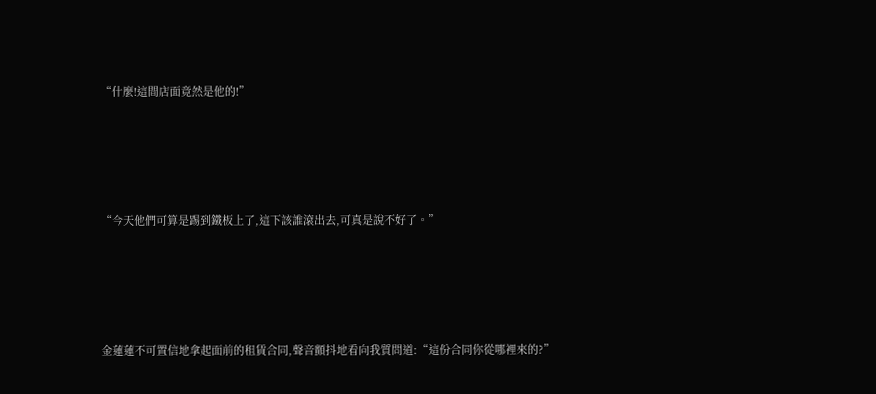“什麼!這間店面竟然是他的!”





“今天他們可算是踢到鐵板上了,這下該誰滾出去,可真是說不好了。”





金蓮蓮不可置信地拿起面前的租賃合同,聲音顫抖地看向我質問道:“這份合同你從哪裡來的?”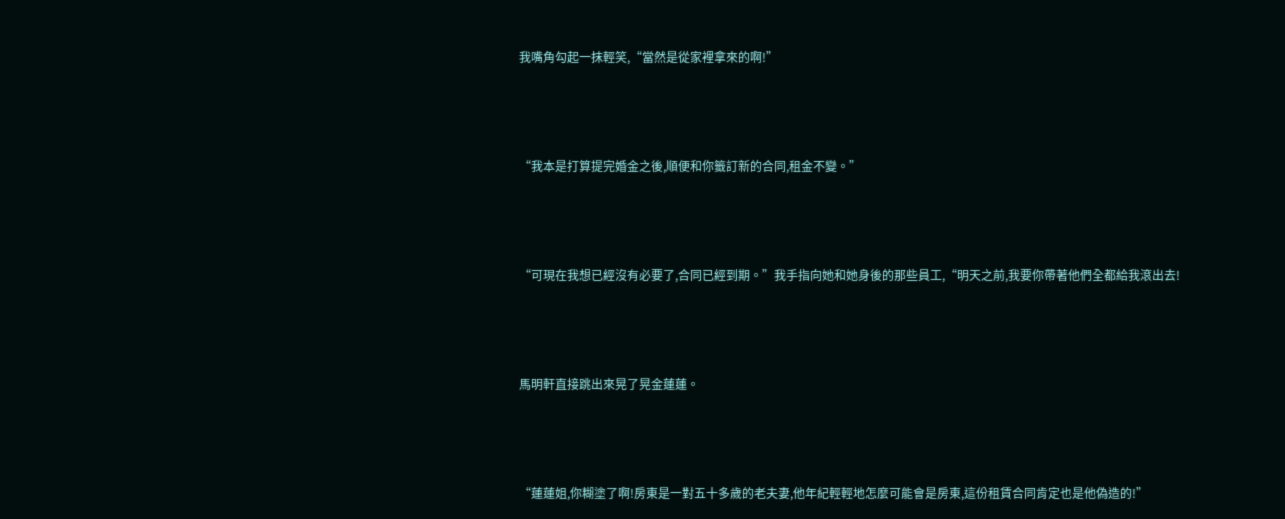我嘴角勾起一抹輕笑,“當然是從家裡拿來的啊!”





“我本是打算提完婚金之後,順便和你籤訂新的合同,租金不變。”





“可現在我想已經沒有必要了,合同已經到期。”我手指向她和她身後的那些員工,“明天之前,我要你帶著他們全都給我滾出去!





馬明軒直接跳出來晃了晃金蓮蓮。





“蓮蓮姐,你糊塗了啊!房東是一對五十多歲的老夫妻,他年紀輕輕地怎麼可能會是房東,這份租賃合同肯定也是他偽造的!”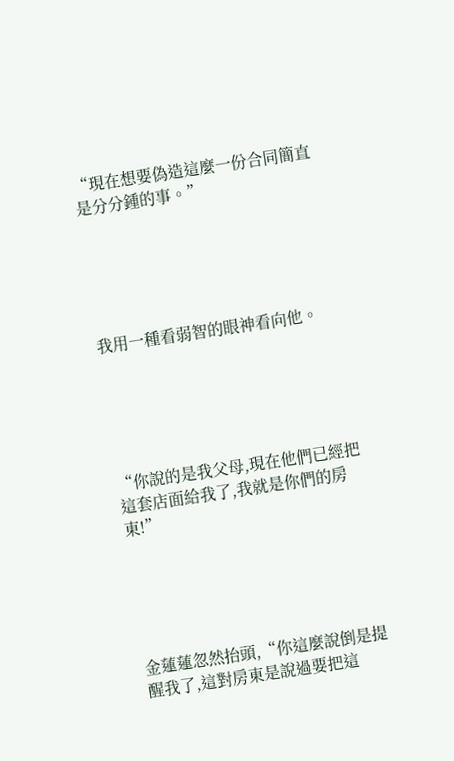“現在想要偽造這麼一份合同簡直是分分鍾的事。”





我用一種看弱智的眼神看向他。





“你說的是我父母,現在他們已經把這套店面給我了,我就是你們的房東!”





金蓮蓮忽然抬頭,“你這麼說倒是提醒我了,這對房東是說過要把這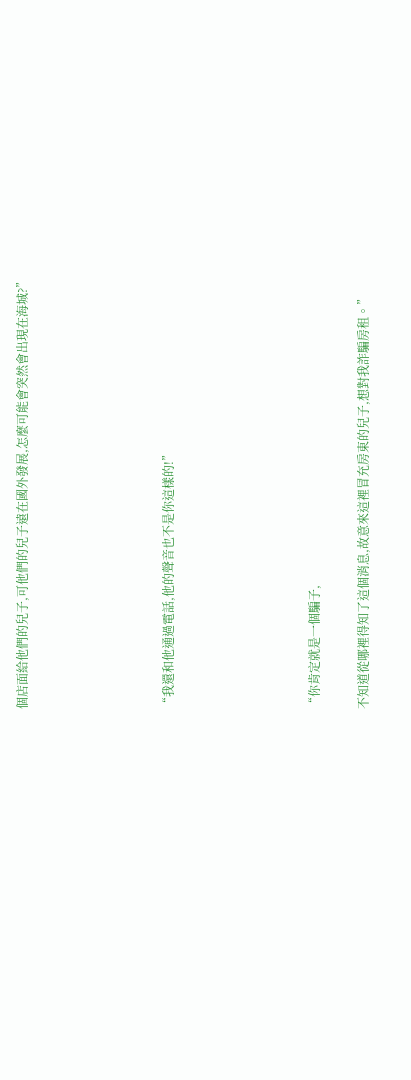個店面給他們的兒子,可他們的兒子遠在國外發展,怎麼可能會突然會出現在海城?”





“我還和他通過電話,他的聲音也不是你這樣的!”





“你肯定就是一個騙子,

不知道從哪裡得知了這個消息,故意來這裡冒充房東的兒子,想對我詐騙房租。”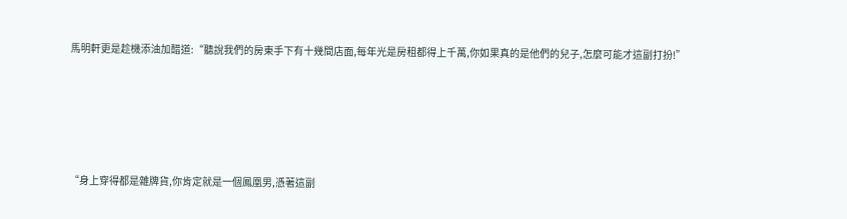馬明軒更是趁機添油加醋道:“聽說我們的房東手下有十幾間店面,每年光是房租都得上千萬,你如果真的是他們的兒子,怎麼可能才這副打扮!”





“身上穿得都是雜牌貨,你肯定就是一個鳳凰男,憑著這副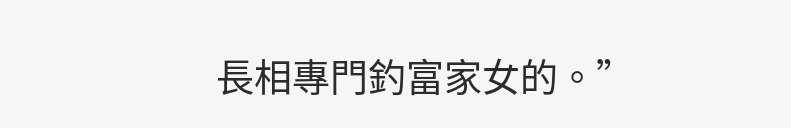長相專門釣富家女的。”